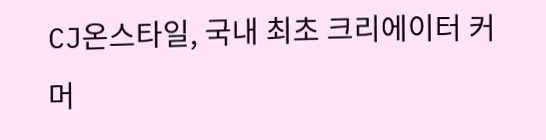CJ온스타일, 국내 최초 크리에이터 커머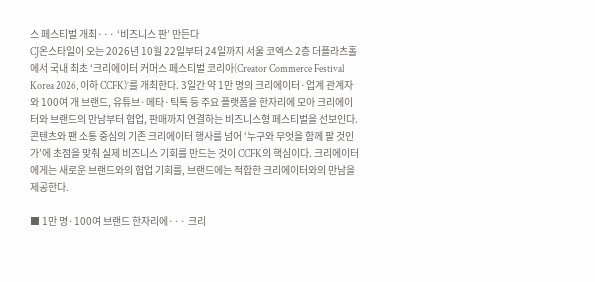스 페스티벌 개최··· ‘비즈니스 판’ 만든다
CJ온스타일이 오는 2026년 10월 22일부터 24일까지 서울 코엑스 2층 더플라츠홀에서 국내 최초 ‘크리에이터 커머스 페스티벌 코리아(Creator Commerce Festival Korea 2026, 이하 CCFK)’를 개최한다. 3일간 약 1만 명의 크리에이터·업계 관계자와 100여 개 브랜드, 유튜브·메타·틱톡 등 주요 플랫폼을 한자리에 모아 크리에이터와 브랜드의 만남부터 협업, 판매까지 연결하는 비즈니스형 페스티벌을 선보인다.
콘텐츠와 팬 소통 중심의 기존 크리에이터 행사를 넘어 ‘누구와 무엇을 함께 팔 것인가’에 초점을 맞춰 실제 비즈니스 기회를 만드는 것이 CCFK의 핵심이다. 크리에이터에게는 새로운 브랜드와의 협업 기회를, 브랜드에는 적합한 크리에이터와의 만남을 제공한다.

■ 1만 명·100여 브랜드 한자리에··· 크리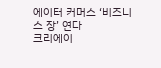에이터 커머스 ‘비즈니스 장’ 연다
크리에이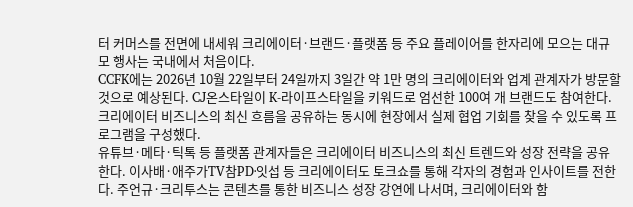터 커머스를 전면에 내세워 크리에이터·브랜드·플랫폼 등 주요 플레이어를 한자리에 모으는 대규모 행사는 국내에서 처음이다.
CCFK에는 2026년 10월 22일부터 24일까지 3일간 약 1만 명의 크리에이터와 업계 관계자가 방문할 것으로 예상된다. CJ온스타일이 K-라이프스타일을 키워드로 엄선한 100여 개 브랜드도 참여한다. 크리에이터 비즈니스의 최신 흐름을 공유하는 동시에 현장에서 실제 협업 기회를 찾을 수 있도록 프로그램을 구성했다.
유튜브·메타·틱톡 등 플랫폼 관계자들은 크리에이터 비즈니스의 최신 트렌드와 성장 전략을 공유한다. 이사배·애주가TV참PD·잇섭 등 크리에이터도 토크쇼를 통해 각자의 경험과 인사이트를 전한다. 주언규·크리투스는 콘텐츠를 통한 비즈니스 성장 강연에 나서며, 크리에이터와 함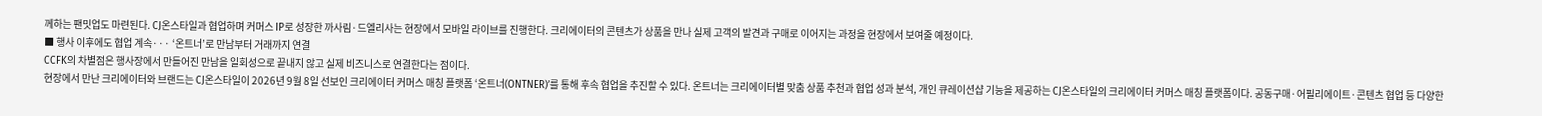께하는 팬밋업도 마련된다. CJ온스타일과 협업하며 커머스 IP로 성장한 까사림·드엘리사는 현장에서 모바일 라이브를 진행한다. 크리에이터의 콘텐츠가 상품을 만나 실제 고객의 발견과 구매로 이어지는 과정을 현장에서 보여줄 예정이다.
■ 행사 이후에도 협업 계속··· ‘온트너’로 만남부터 거래까지 연결
CCFK의 차별점은 행사장에서 만들어진 만남을 일회성으로 끝내지 않고 실제 비즈니스로 연결한다는 점이다.
현장에서 만난 크리에이터와 브랜드는 CJ온스타일이 2026년 9월 8일 선보인 크리에이터 커머스 매칭 플랫폼 ‘온트너(ONTNER)’를 통해 후속 협업을 추진할 수 있다. 온트너는 크리에이터별 맞춤 상품 추천과 협업 성과 분석, 개인 큐레이션샵 기능을 제공하는 CJ온스타일의 크리에이터 커머스 매칭 플랫폼이다. 공동구매·어필리에이트·콘텐츠 협업 등 다양한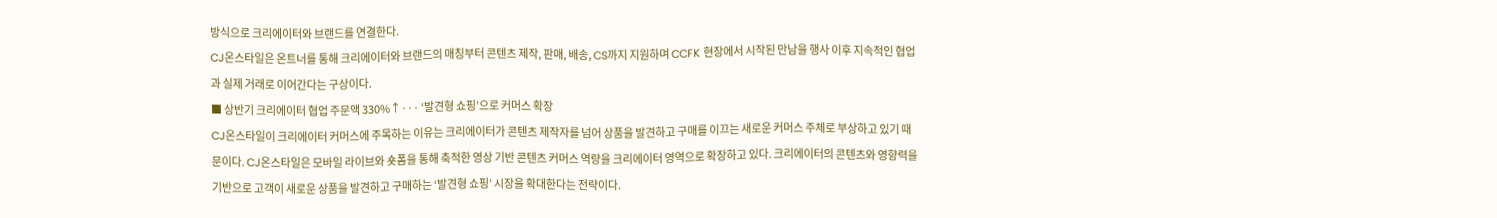방식으로 크리에이터와 브랜드를 연결한다.
CJ온스타일은 온트너를 통해 크리에이터와 브랜드의 매칭부터 콘텐츠 제작, 판매, 배송, CS까지 지원하며 CCFK 현장에서 시작된 만남을 행사 이후 지속적인 협업과 실제 거래로 이어간다는 구상이다.
■ 상반기 크리에이터 협업 주문액 330%↑··· ‘발견형 쇼핑’으로 커머스 확장
CJ온스타일이 크리에이터 커머스에 주목하는 이유는 크리에이터가 콘텐츠 제작자를 넘어 상품을 발견하고 구매를 이끄는 새로운 커머스 주체로 부상하고 있기 때문이다. CJ온스타일은 모바일 라이브와 숏폼을 통해 축적한 영상 기반 콘텐츠 커머스 역량을 크리에이터 영역으로 확장하고 있다. 크리에이터의 콘텐츠와 영향력을 기반으로 고객이 새로운 상품을 발견하고 구매하는 ‘발견형 쇼핑’ 시장을 확대한다는 전략이다.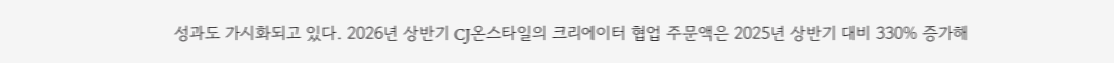성과도 가시화되고 있다. 2026년 상반기 CJ온스타일의 크리에이터 협업 주문액은 2025년 상반기 대비 330% 증가해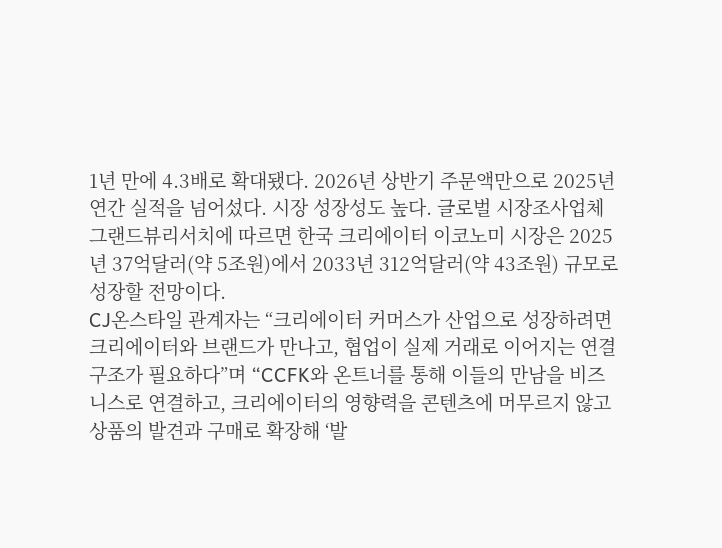1년 만에 4.3배로 확대됐다. 2026년 상반기 주문액만으로 2025년 연간 실적을 넘어섰다. 시장 성장성도 높다. 글로벌 시장조사업체 그랜드뷰리서치에 따르면 한국 크리에이터 이코노미 시장은 2025년 37억달러(약 5조원)에서 2033년 312억달러(약 43조원) 규모로 성장할 전망이다.
CJ온스타일 관계자는 “크리에이터 커머스가 산업으로 성장하려면 크리에이터와 브랜드가 만나고, 협업이 실제 거래로 이어지는 연결 구조가 필요하다”며 “CCFK와 온트너를 통해 이들의 만남을 비즈니스로 연결하고, 크리에이터의 영향력을 콘텐츠에 머무르지 않고 상품의 발견과 구매로 확장해 ‘발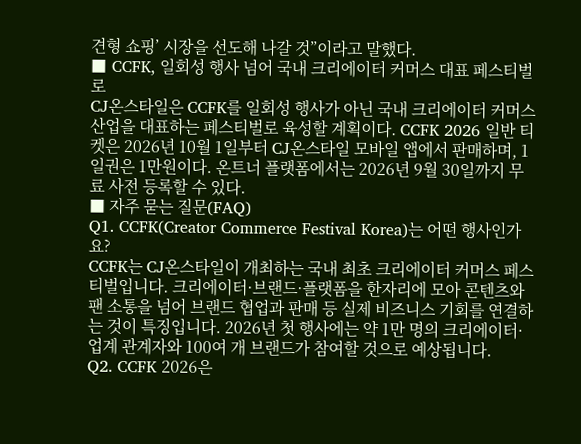견형 쇼핑’ 시장을 선도해 나갈 것”이라고 말했다.
■ CCFK, 일회성 행사 넘어 국내 크리에이터 커머스 대표 페스티벌로
CJ온스타일은 CCFK를 일회성 행사가 아닌 국내 크리에이터 커머스 산업을 대표하는 페스티벌로 육성할 계획이다. CCFK 2026 일반 티켓은 2026년 10월 1일부터 CJ온스타일 모바일 앱에서 판매하며, 1일권은 1만원이다. 온트너 플랫폼에서는 2026년 9월 30일까지 무료 사전 등록할 수 있다.
■ 자주 묻는 질문(FAQ)
Q1. CCFK(Creator Commerce Festival Korea)는 어떤 행사인가요?
CCFK는 CJ온스타일이 개최하는 국내 최초 크리에이터 커머스 페스티벌입니다. 크리에이터·브랜드·플랫폼을 한자리에 모아 콘텐츠와 팬 소통을 넘어 브랜드 협업과 판매 등 실제 비즈니스 기회를 연결하는 것이 특징입니다. 2026년 첫 행사에는 약 1만 명의 크리에이터·업계 관계자와 100여 개 브랜드가 참여할 것으로 예상됩니다.
Q2. CCFK 2026은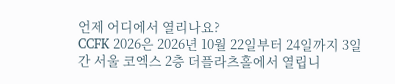언제 어디에서 열리나요?
CCFK 2026은 2026년 10월 22일부터 24일까지 3일간 서울 코엑스 2층 더플라츠홀에서 열립니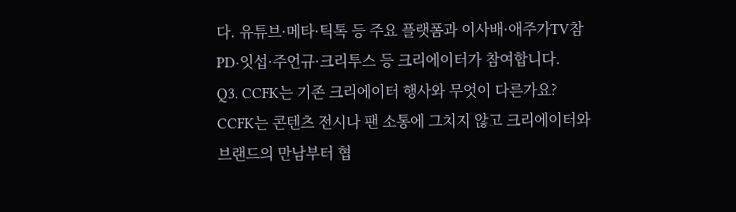다. 유튜브·메타·틱톡 등 주요 플랫폼과 이사배·애주가TV참PD·잇섭·주언규·크리투스 등 크리에이터가 참여합니다.
Q3. CCFK는 기존 크리에이터 행사와 무엇이 다른가요?
CCFK는 콘텐츠 전시나 팬 소통에 그치지 않고 크리에이터와 브랜드의 만남부터 협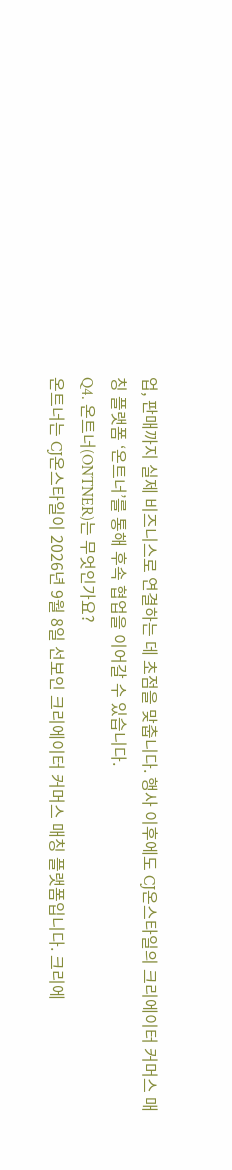업, 판매까지 실제 비즈니스로 연결하는 데 초점을 맞춥니다. 행사 이후에도 CJ온스타일의 크리에이터 커머스 매칭 플랫폼 ‘온트너’를 통해 후속 협업을 이어갈 수 있습니다.
Q4. 온트너(ONTNER)는 무엇인가요?
온트너는 CJ온스타일이 2026년 9월 8일 선보인 크리에이터 커머스 매칭 플랫폼입니다. 크리에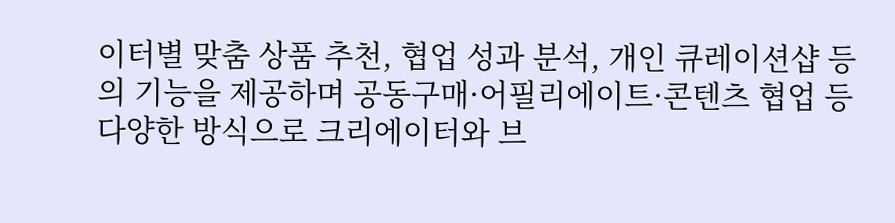이터별 맞춤 상품 추천, 협업 성과 분석, 개인 큐레이션샵 등의 기능을 제공하며 공동구매·어필리에이트·콘텐츠 협업 등 다양한 방식으로 크리에이터와 브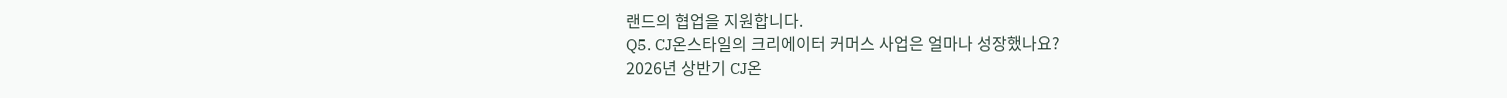랜드의 협업을 지원합니다.
Q5. CJ온스타일의 크리에이터 커머스 사업은 얼마나 성장했나요?
2026년 상반기 CJ온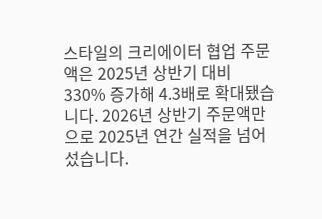스타일의 크리에이터 협업 주문액은 2025년 상반기 대비 330% 증가해 4.3배로 확대됐습니다. 2026년 상반기 주문액만으로 2025년 연간 실적을 넘어섰습니다.